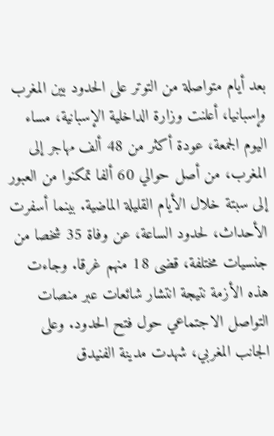بعد أيام متواصلة من التوتر على الحدود بين المغرب وإسبانيا، أعلنت وزارة الداخلية الإسبانية، مساء اليوم الجمعة، عودة أكثر من 48 ألف مهاجر إلى المغرب، من أصل حوالي 60 ألفا تمكنوا من العبور إلى سبتة خلال الأيام القليلة الماضية. بينما أسفرت الأحداث، لحدود الساعة، عن وفاة 35 شخصا من جنسيات مختلفة، قضى 18 منهم غرقا. وجاءت هذه الأزمة نتيجة انتشار شائعات عبر منصات التواصل الاجتماعي حول فتح الحدود. وعلى الجانب المغربي، شهدت مدينة الفنيدق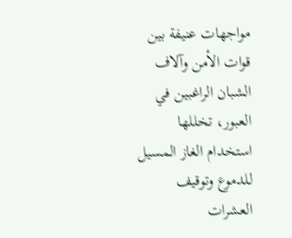مواجهات عنيفة بين قوات الأمن وآلاف الشبان الراغبين في العبور، تخللها استخدام الغاز المسيل للدموع وتوقيف العشرات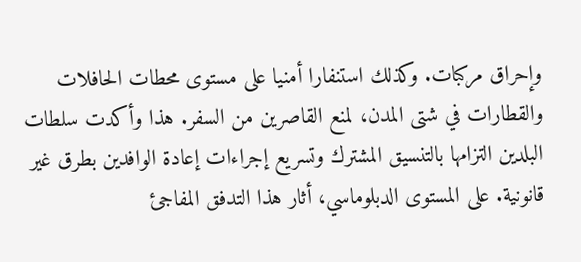وإحراق مركبات. وكذلك استنفارا أمنيا على مستوى محطات الحافلات والقطارات في شتى المدن، لمنع القاصرين من السفر. هذا وأكدت سلطات البلدين التزامها بالتنسيق المشترك وتسريع إجراءات إعادة الوافدين بطرق غير قانونية. على المستوى الدبلوماسي، أثار هذا التدفق المفاجئ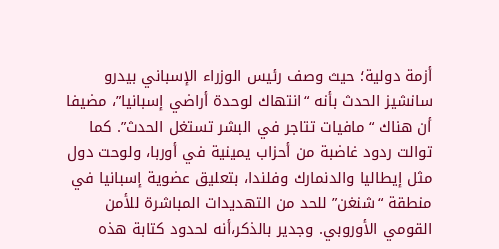أزمة دولية؛ حيث وصف رئيس الوزراء الإسباني بيدرو سانشيز الحدث بأنه “انتهاك لوحدة أراضي إسبانيا”، مضيفا أن هناك “مافيات تتاجر في البشر تستغل الحدث”. كما توالت ردود غاضبة من أحزاب يمينية في أوربا، ولوحت دول مثل إيطاليا والدنمارك وفلندا، بتعليق عضوية إسبانيا في منطقة “شنغن” للحد من التهديدات المباشرة للأمن القومي الأوروبي. وجدير بالذكر،أنه لحدود كتابة هذه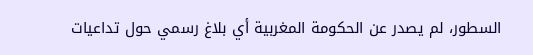السطور، لم يصدر عن الحكومة المغربية أي بلاغ رسمي حول تداعيات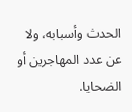الحدث وأسبابه، ولا عن عدد المهاجرين أو الضحايا.